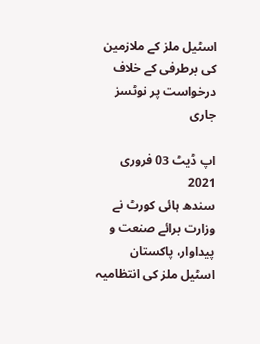اسٹیل ملز کے ملازمین کی برطرفی کے خلاف درخواست پر نوٹسز جاری

اپ ڈیٹ 03 فروری 2021
سندھ ہائی کورٹ نے وزارت برائے صنعت و پیداوار، پاکستان اسٹیل ملز کی انتظامیہ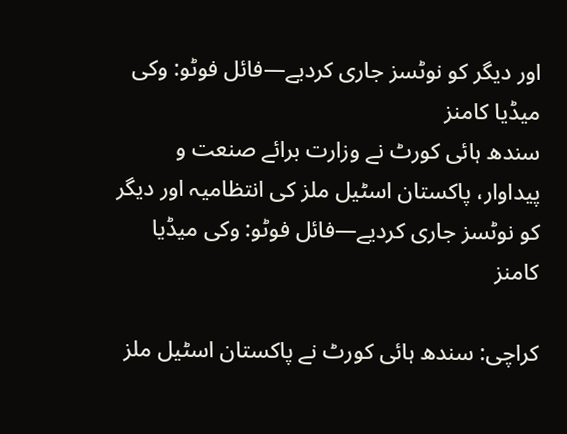اور دیگر کو نوٹسز جاری کردیے—فائل فوٹو: وکی میڈیا کامنز
سندھ ہائی کورٹ نے وزارت برائے صنعت و پیداوار، پاکستان اسٹیل ملز کی انتظامیہ اور دیگر کو نوٹسز جاری کردیے—فائل فوٹو: وکی میڈیا کامنز

کراچی: سندھ ہائی کورٹ نے پاکستان اسٹیل ملز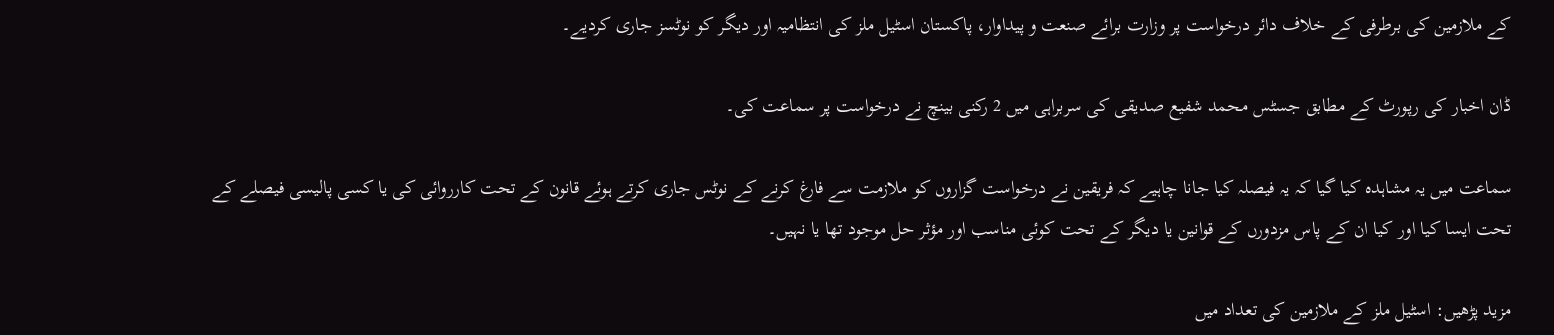کے ملازمین کی برطرفی کے خلاف دائر درخواست پر وزارت برائے صنعت و پیداوار، پاکستان اسٹیل ملز کی انتظامیہ اور دیگر کو نوٹسز جاری کردیے۔

ڈان اخبار کی رپورٹ کے مطابق جسٹس محمد شفیع صدیقی کی سربراہی میں 2 رکنی بینچ نے درخواست پر سماعت کی۔

سماعت میں یہ مشاہدہ کیا گیا کہ یہ فیصلہ کیا جانا چاہیے کہ فریقین نے درخواست گزاروں کو ملازمت سے فارغ کرنے کے نوٹس جاری کرتے ہوئے قانون کے تحت کارروائی کی یا کسی پالیسی فیصلے کے تحت ایسا کیا اور کیا ان کے پاس مزدورں کے قوانین یا دیگر کے تحت کوئی مناسب اور مؤثر حل موجود تھا یا نہیں۔

مزید پڑھیں: اسٹیل ملز کے ملازمین کی تعداد میں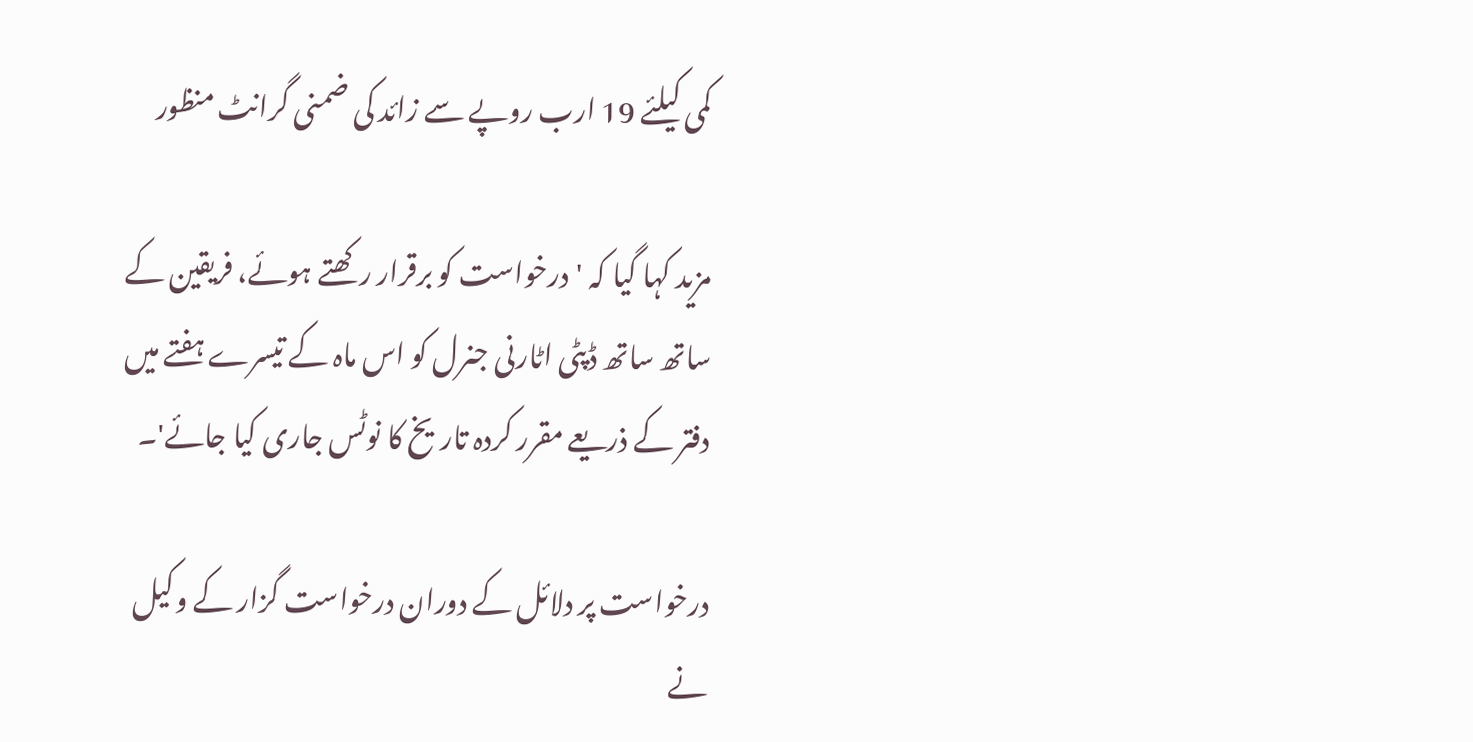کمی کیلئے 19 ارب روپے سے زائد کی ضمنی گرانٹ منظور

مزید کہا گیا کہ 'درخواست کو برقرار رکھتے ہوئے، فریقین کے ساتھ ساتھ ڈپٹی اٹارنی جنرل کو اس ماہ کے تیسرے ہفتے میں دفتر کے ذریعے مقرر کردہ تاریخ کا نوٹس جاری کیا جائے'۔

درخواست پر دلائل کے دوران درخواست گزار کے وکیل نے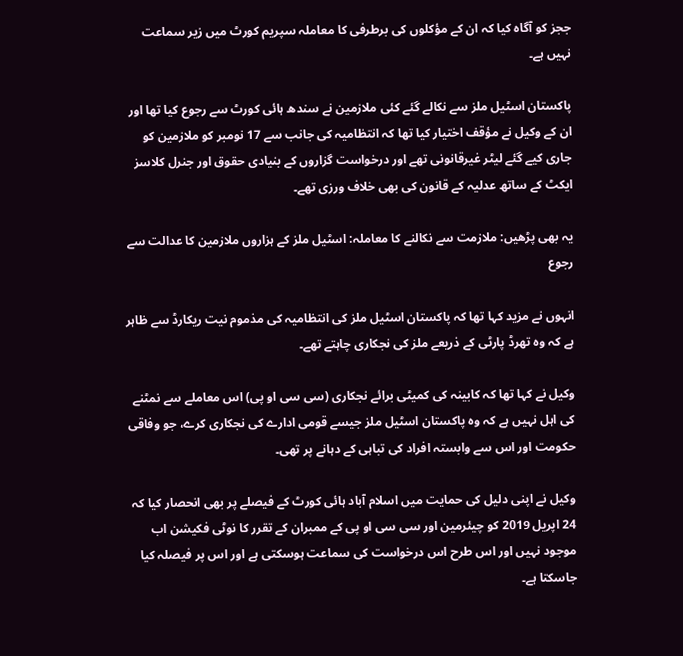ججز کو آگاہ کیا کہ ان کے مؤکلوں کی برطرفی کا معاملہ سپریم کورٹ میں زیر سماعت نہیں ہے۔

پاکستان اسٹیل ملز سے نکالے گئے کئی ملازمین نے سندھ ہائی کورٹ سے رجوع کیا تھا اور ان کے وکیل نے مؤقف اختیار کیا تھا کہ انتظامیہ کی جانب سے 17 نومبر کو ملازمین کو جاری کیے گئے لیٹر غیرقانونی تھے اور درخواست گزاروں کے بنیادی حقوق اور جنرل کلاسز ایکٹ کے ساتھ عدلیہ کے قانون کی بھی خلاف ورزی تھے۔

یہ بھی پڑھیں: ملازمت سے نکالنے کا معاملہ: اسٹیل ملز کے ہزاروں ملازمین کا عدالت سے رجوع

انہوں نے مزید کہا تھا کہ پاکستان اسٹیل ملز کی انتظامیہ کی مذموم نیت ریکارڈ سے ظاہر ہے کہ وہ تھرڈ پارٹی کے ذریعے ملز کی نجکاری چاہتے تھے۔

وکیل نے کہا تھا کہ کابینہ کی کمیٹی برائے نجکاری (سی سی او پی) اس معاملے سے نمٹنے کی اہل نہیں ہے کہ وہ پاکستان اسٹیل ملز جیسے قومی ادارے کی نجکاری کرے، جو وفاقی حکومت اور اس سے وابستہ افراد کی تباہی کے دہانے پر تھی۔

وکیل نے اپنی دلیل کی حمایت میں اسلام آباد ہائی کورٹ کے فیصلے پر بھی انحصار کیا کہ 24 اپریل 2019 کو چیئرمین اور سی سی او پی کے ممبران کے تقرر کا نوٹی فکیشن اب موجود نہیں اور اس طرح اس درخواست کی سماعت ہوسکتی ہے اور اس پر فیصلہ کیا جاسکتا ہے۔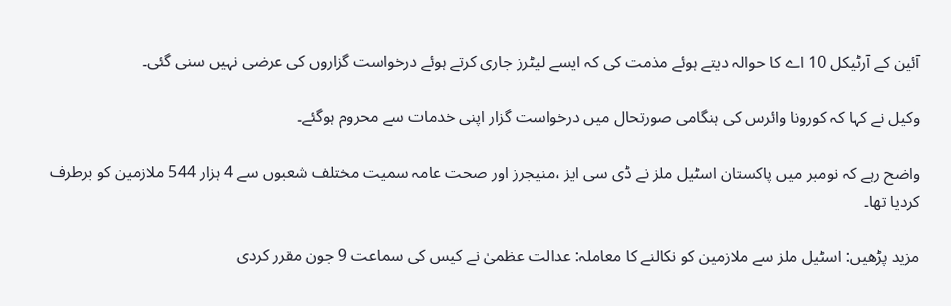آئین کے آرٹیکل 10 اے کا حوالہ دیتے ہوئے مذمت کی کہ ایسے لیٹرز جاری کرتے ہوئے درخواست گزاروں کی عرضی نہیں سنی گئی۔

وکیل نے کہا کہ کورونا وائرس کی ہنگامی صورتحال میں درخواست گزار اپنی خدمات سے محروم ہوگئے۔

واضح رہے کہ نومبر میں پاکستان اسٹیل ملز نے ڈی سی ایز ،منیجرز اور صحت عامہ سمیت مختلف شعبوں سے 4 ہزار 544 ملازمین کو برطرف کردیا تھا۔

مزید پڑھیں: اسٹیل ملز سے ملازمین کو نکالنے کا معاملہ: عدالت عظمیٰ نے کیس کی سماعت 9 جون مقرر کردی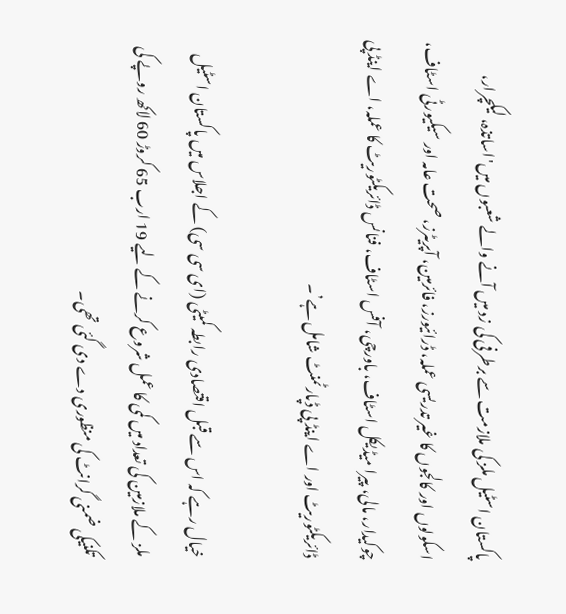پاکستان اسٹیل ملز کی ملازمت سے برطرفی کی زد میں آنے والے شعبوں میں'اساتذہ، لیکچرار، اسکولوں اور کالجوں کا غیر تدریسی عملہ، ڈرائیورز، فائرمین، آپریٹرز، صحت عامہ اور سیکیورٹی اسٹاف، چوکیدار، مالی، پیرا میڈیکل اسٹاف، باورچی، آفس اسٹاف، فنانس ڈائریکٹوریٹ کا عملہ، اے اینڈ پی ڈائریکٹوریٹ اور اے اینڈ پی ڈپارٹمنٹ شامل ہے’۔

خیال رہے کہ اس سے قبل اقتصادی رابطہ کمیٹی (ای سی سی) کے اجلاس میں پاکستان اسٹیل ملز کے ملازمین کی تعداد میں کمی کا عمل شروع کرنے کے لیے 19 ارب 65 کروڑ 60 لاکھ روپے کی تکنیکی ضمنی گرانٹ کی منظوری دے دی گئی تھی۔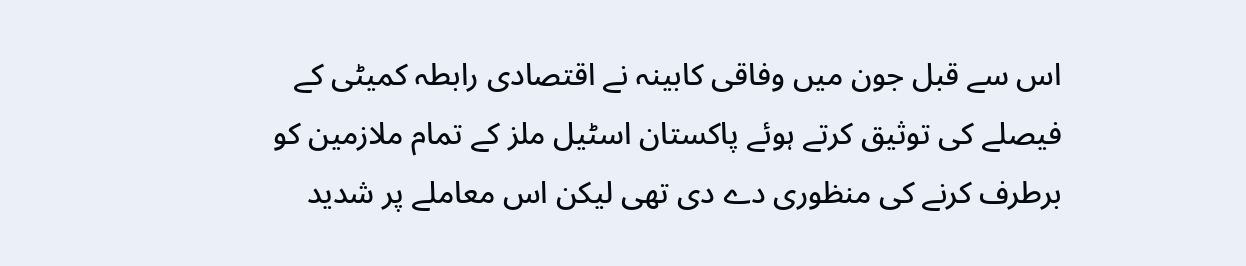اس سے قبل جون میں وفاقی کابینہ نے اقتصادی رابطہ کمیٹی کے فیصلے کی توثیق کرتے ہوئے پاکستان اسٹیل ملز کے تمام ملازمین کو برطرف کرنے کی منظوری دے دی تھی لیکن اس معاملے پر شدید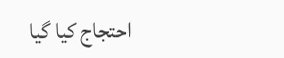احتجاج کیا گیا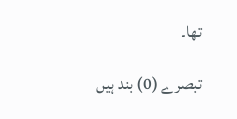تھا۔

تبصرے (0) بند ہیں